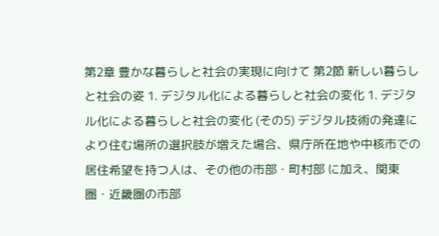第2章 豊かな暮らしと社会の実現に向けて 第2節 新しい暮らしと社会の姿 1. デジタル化による暮らしと社会の変化 1. デジタル化による暮らしと社会の変化 (その5) デジタル技術の発達により住む場所の選択肢が増えた場合、県庁所在地や中核市での居住希望を持つ人は、その他の市部・町村部 に加え、関東圏・近畿圏の市部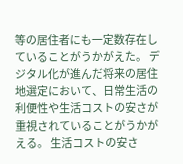等の居住者にも一定数存在していることがうかがえた。 デジタル化が進んだ将来の居住地選定において、日常生活の利便性や生活コストの安さが重視されていることがうかがえる。 生活コストの安さ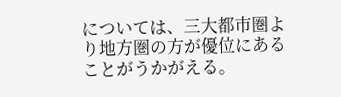については、三大都市圏より地方圏の方が優位にあることがうかがえる。